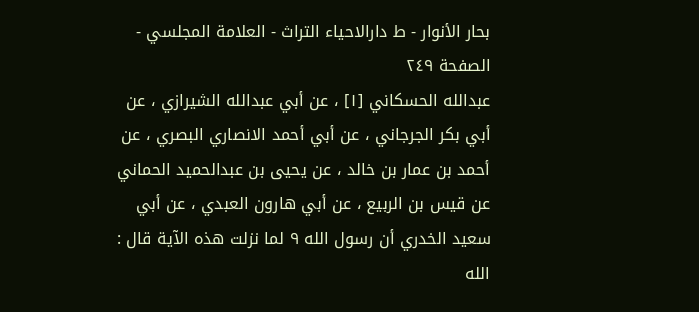بحار الأنوار - ط دارالاحیاء التراث - العلامة المجلسي - الصفحة ٢٤٩
عبدالله الحسكاني [١] ، عن أبي عبدالله الشيرازي ، عن أبي بكر الجرجاني ، عن أبي أحمد الانصاري البصري ، عن أحمد بن عمار بن خالد ، عن يحيى بن عبدالحميد الحماني عن قيس بن الربيع ، عن أبي هارون العبدي ، عن أبي سعيد الخدري أن رسول الله ٩ لما نزلت هذه الآية قال : الله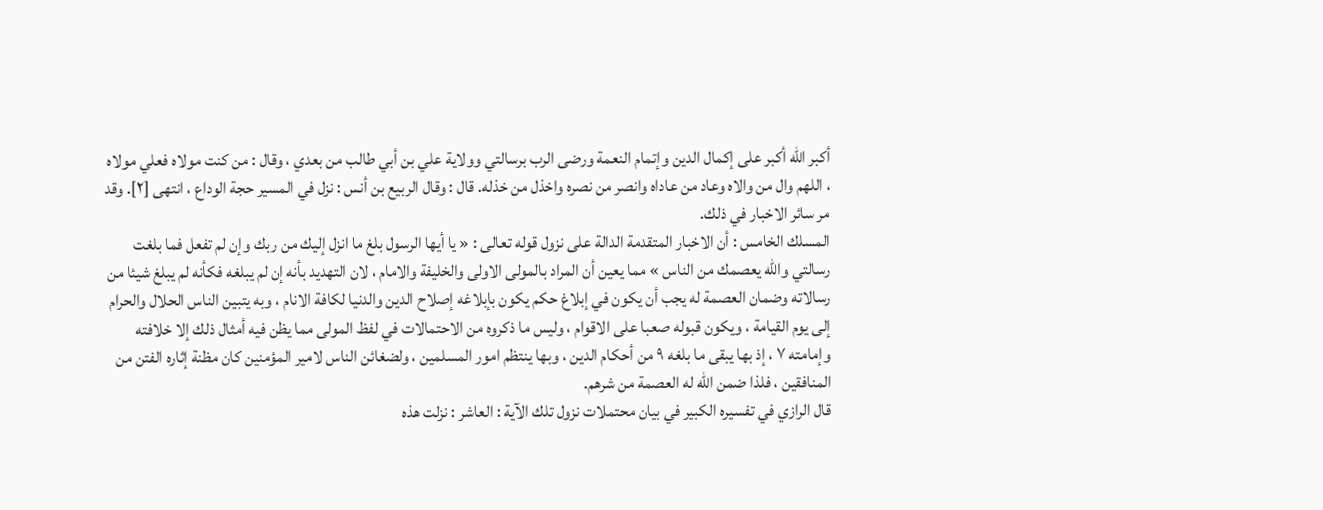أكبر الله أكبر على إكمال الدين وإتمام النعمة ورضى الرب برسالتي وولاية علي بن أبي طالب من بعدي ، وقال : من كنت مولاه فعلي مولاه ، اللهم وال من والاه وعاد من عاداه وانصر من نصره واخذل من خذله. قال : وقال الربيع بن أنس : نزل في المسير حجة الوداع ، انتهى [٢]. وقد مر سائر الاخبار في ذلك.
المسلك الخامس : أن الاخبار المتقدمة الدالة على نزول قوله تعالى : « يا أيها الرسول بلغ ما انزل إليك من ربك وإن لم تفعل فما بلغت رسالتي والله يعصمك من الناس » مما يعين أن المراد بالمولى الاولى والخليفة والامام ، لان التهديد بأنه إن لم يبلغه فكأنه لم يبلغ شيئا من رسالاته وضمان العصمة له يجب أن يكون في إبلاغ حكم يكون بإبلاغه إصلاح الدين والدنيا لكافة الانام ، وبه يتبين الناس الحلال والحرام إلى يوم القيامة ، ويكون قبوله صعبا على الاقوام ، وليس ما ذكروه من الاحتمالات في لفظ المولى مما يظن فيه أمثال ذلك إلا خلافته وإمامته ٧ ، إذ بها يبقى ما بلغه ٩ من أحكام الدين ، وبها ينتظم امور المسلمين ، ولضغائن الناس لامير المؤمنين كان مظنة إثاره الفتن من المنافقين ، فلذا ضمن الله له العصمة من شرهم.
قال الرازي في تفسيره الكبير في بيان محتملات نزول تلك الآية : العاشر : نزلت هذه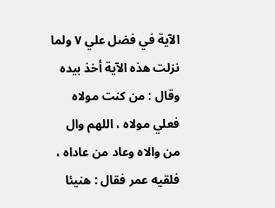الآية في فضل علي ٧ ولما نزلت هذه الآية أخذ بيده وقال : من كنت مولاه فعلي مولاه ، اللهم وال من والاه وعاد من عاداه ، فلقيه عمر فقال : هنيئا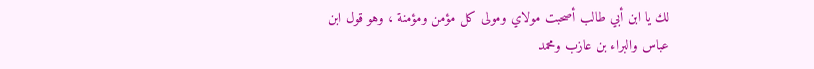لك يا ابن أبي طالب أصحبت مولاي ومولى كل مؤمن ومؤمنة ، وهو قول ابن عباس والبراء بن عازب ومحمد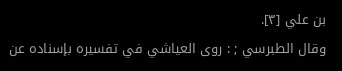بن علي [٣].
وقال الطبرسي ; : روى العياشي في تفسيره بإسناده عن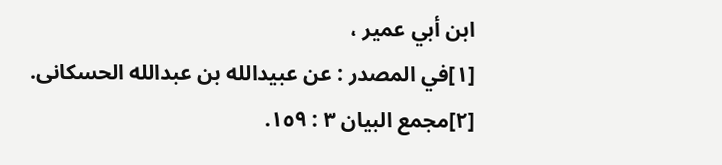ابن أبي عمير ،
[١]في المصدر : عن عبيدالله بن عبدالله الحسكانى.
[٢]مجمع البيان ٣ : ١٥٩.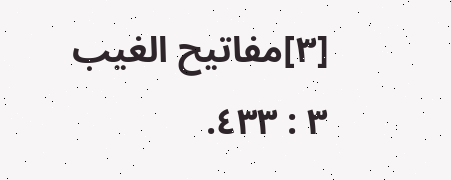[٣]مفاتيح الغيب ٣ : ٤٣٣.